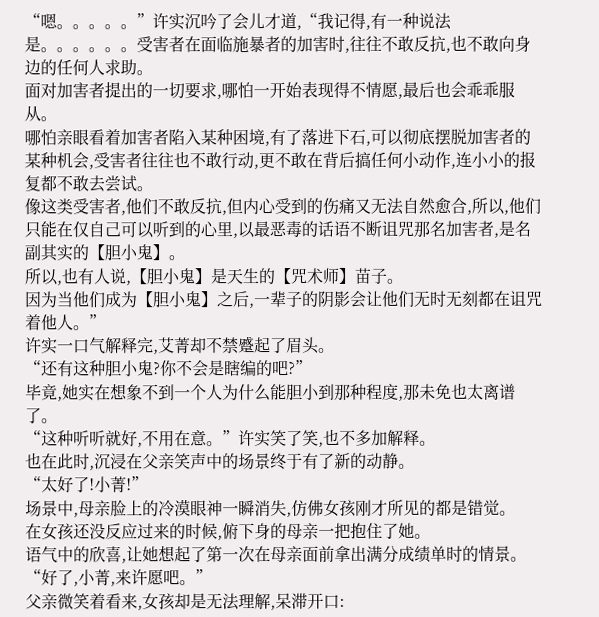“嗯。。。。。”许实沉吟了会儿才道,“我记得,有一种说法是。。。。。。受害者在面临施暴者的加害时,往往不敢反抗,也不敢向身边的任何人求助。
面对加害者提出的一切要求,哪怕一开始表现得不情愿,最后也会乖乖服从。
哪怕亲眼看着加害者陷入某种困境,有了落进下石,可以彻底摆脱加害者的某种机会,受害者往往也不敢行动,更不敢在背后搞任何小动作,连小小的报复都不敢去尝试。
像这类受害者,他们不敢反抗,但内心受到的伤痛又无法自然愈合,所以,他们只能在仅自己可以听到的心里,以最恶毒的话语不断诅咒那名加害者,是名副其实的【胆小鬼】。
所以,也有人说,【胆小鬼】是天生的【咒术师】苗子。
因为当他们成为【胆小鬼】之后,一辈子的阴影会让他们无时无刻都在诅咒着他人。”
许实一口气解释完,艾菁却不禁蹙起了眉头。
“还有这种胆小鬼?你不会是瞎编的吧?”
毕竟,她实在想象不到一个人为什么能胆小到那种程度,那未免也太离谱了。
“这种听听就好,不用在意。”许实笑了笑,也不多加解释。
也在此时,沉浸在父亲笑声中的场景终于有了新的动静。
“太好了!小菁!”
场景中,母亲脸上的冷漠眼神一瞬消失,仿佛女孩刚才所见的都是错觉。
在女孩还没反应过来的时候,俯下身的母亲一把抱住了她。
语气中的欣喜,让她想起了第一次在母亲面前拿出满分成绩单时的情景。
“好了,小菁,来许愿吧。”
父亲微笑着看来,女孩却是无法理解,呆滞开口: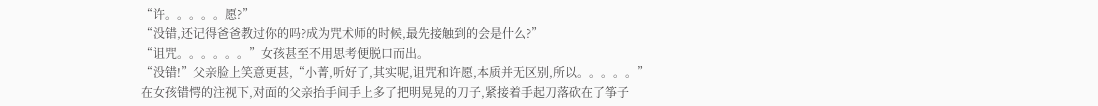“许。。。。。愿?”
“没错,还记得爸爸教过你的吗?成为咒术师的时候,最先接触到的会是什么?”
“诅咒。。。。。。”女孩甚至不用思考便脱口而出。
“没错!”父亲脸上笑意更甚,“小菁,听好了,其实呢,诅咒和许愿,本质并无区别,所以。。。。。”
在女孩错愕的注视下,对面的父亲抬手间手上多了把明晃晃的刀子,紧接着手起刀落砍在了筝子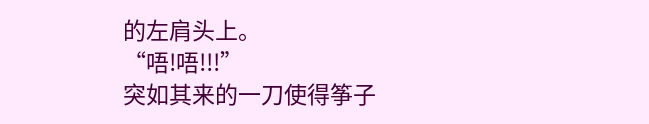的左肩头上。
“唔!唔!!!”
突如其来的一刀使得筝子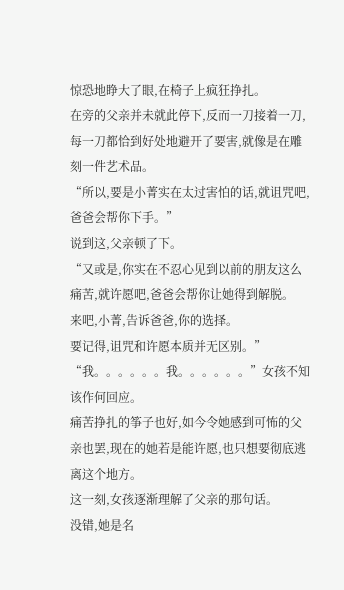惊恐地睁大了眼,在椅子上疯狂挣扎。
在旁的父亲并未就此停下,反而一刀接着一刀,每一刀都恰到好处地避开了要害,就像是在雕刻一件艺术品。
“所以,要是小菁实在太过害怕的话,就诅咒吧,爸爸会帮你下手。”
说到这,父亲顿了下。
“又或是,你实在不忍心见到以前的朋友这么痛苦,就许愿吧,爸爸会帮你让她得到解脱。
来吧,小菁,告诉爸爸,你的选择。
要记得,诅咒和许愿本质并无区别。”
“我。。。。。。我。。。。。。”女孩不知该作何回应。
痛苦挣扎的筝子也好,如今令她感到可怖的父亲也罢,现在的她若是能许愿,也只想要彻底逃离这个地方。
这一刻,女孩逐渐理解了父亲的那句话。
没错,她是名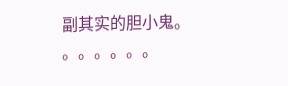副其实的胆小鬼。
。。。。。。